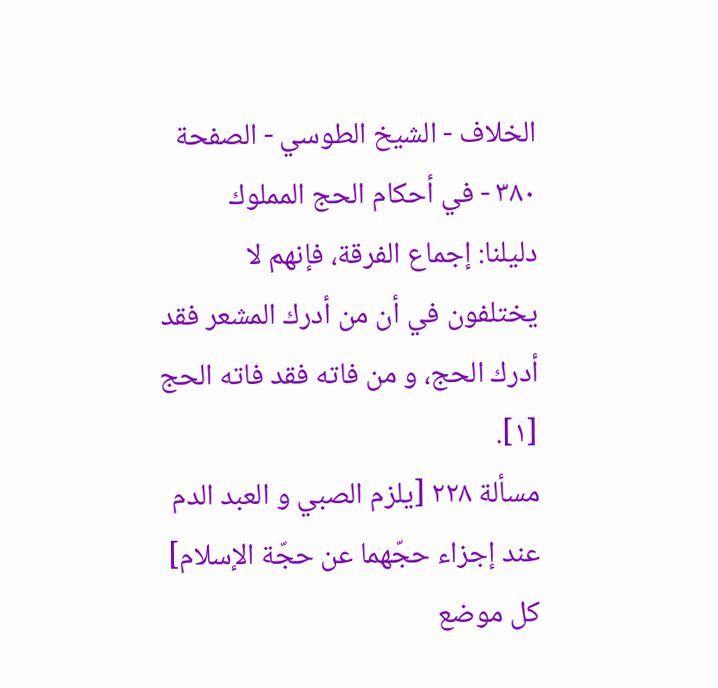الخلاف - الشيخ الطوسي - الصفحة ٣٨٠ - في أحكام الحج المملوك
دليلنا: إجماع الفرقة، فإنهم لا يختلفون في أن من أدرك المشعر فقد أدرك الحج، و من فاته فقد فاته الحج [١].
مسألة ٢٢٨ [يلزم الصبي و العبد الدم عند إجزاء حجّهما عن حجّة الإسلام]
كل موضع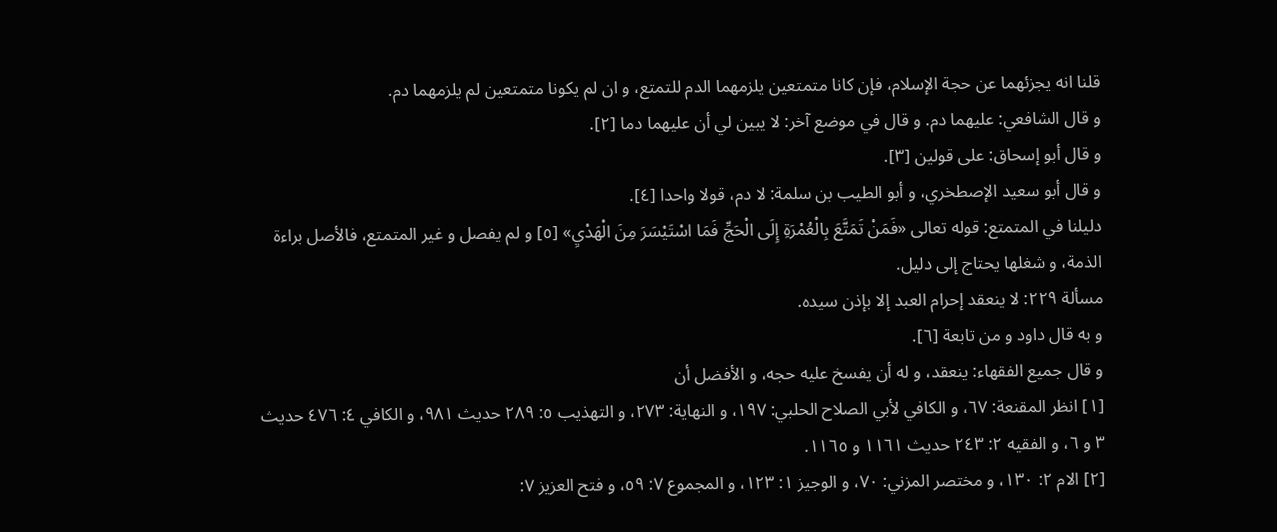قلنا انه يجزئهما عن حجة الإسلام، فإن كانا متمتعين يلزمهما الدم للتمتع، و ان لم يكونا متمتعين لم يلزمهما دم.
و قال الشافعي: عليهما دم. و قال في موضع آخر: لا يبين لي أن عليهما دما [٢].
و قال أبو إسحاق: على قولين [٣].
و قال أبو سعيد الإصطخري، و أبو الطيب بن سلمة: لا دم، قولا واحدا [٤].
دليلنا في المتمتع: قوله تعالى «فَمَنْ تَمَتَّعَ بِالْعُمْرَةِ إِلَى الْحَجِّ فَمَا اسْتَيْسَرَ مِنَ الْهَدْيِ» [٥] و لم يفصل و غير المتمتع، فالأصل براءة الذمة، و شغلها يحتاج إلى دليل.
مسألة ٢٢٩: لا ينعقد إحرام العبد إلا بإذن سيده.
و به قال داود و من تابعة [٦].
و قال جميع الفقهاء: ينعقد، و له أن يفسخ عليه حجه، و الأفضل أن
[١] انظر المقنعة: ٦٧، و الكافي لأبي الصلاح الحلبي: ١٩٧، و النهاية: ٢٧٣، و التهذيب ٥: ٢٨٩ حديث ٩٨١، و الكافي ٤: ٤٧٦ حديث ٣ و ٦، و الفقيه ٢: ٢٤٣ حديث ١١٦١ و ١١٦٥.
[٢] الام ٢: ١٣٠، و مختصر المزني: ٧٠، و الوجيز ١: ١٢٣، و المجموع ٧: ٥٩، و فتح العزيز ٧: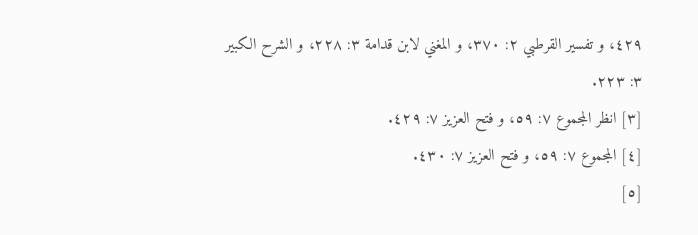٤٢٩، و تفسير القرطبي ٢: ٣٧٠، و المغني لابن قدامة ٣: ٢٢٨، و الشرح الكبير ٣: ٢٢٣.
[٣] انظر المجموع ٧: ٥٩، و فتح العزيز ٧: ٤٢٩.
[٤] المجموع ٧: ٥٩، و فتح العزيز ٧: ٤٣٠.
[٥]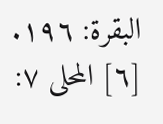البقرة: ١٩٦.
[٦] المحلى ٧: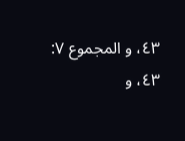٤٣، و المجموع ٧: ٤٣، و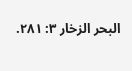البحر الزخار ٣: ٢٨١.